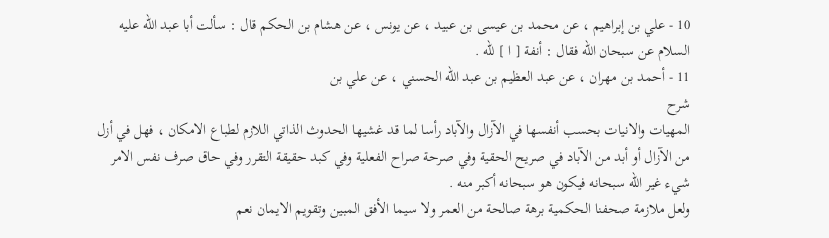10 - علي بن إبراهيم ، عن محمد بن عيسى بن عبيد ، عن يونس ، عن هشام بن الحكم قال : سألت أبا عبد اللّه عليه السلام عن سبحان اللّه فقال : أنفة [ ا ] للّه .
11 - أحمد بن مهران ، عن عبد العظيم بن عبد اللّه الحسني ، عن علي بن
شرح
المهيات والانيات بحسب أنفسها في الآزال والآباد رأسا لما قد غشيها الحدوث الذاتي اللازم لطباع الامكان ، فهل في أزل من الآزال أو أبد من الآباد في صريح الحقية وفي صرحة صراح الفعلية وفي كبد حقيقة التقرر وفي حاق صرف نفس الامر شيء غير اللّه سبحانه فيكون هو سبحانه أكبر منه .
ولعل ملازمة صحفنا الحكمية برهة صالحة من العمر ولا سيما الأفق المبين وتقويم الايمان نعم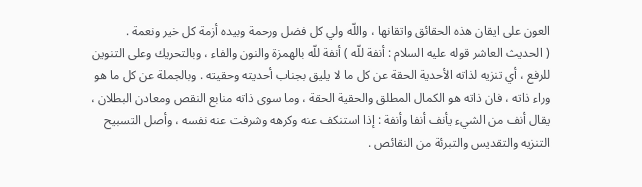العون على ايقان هذه الحقائق واتقانها ، واللّه ولي كل فضل ورحمة وبيده أزمة كل خير ونعمة .
( الحديث العاشر قوله عليه السلام : أنفة للّه ) أنفة للّه بالهمزة والنون والفاء ، وبالتحريك وعلى التنوين للرفع ، أي تنزيه لذاته الأحدية الحقة عن كل ما لا يليق بجناب أحديته وحقيته . وبالجملة عن كل ما هو وراء ذاته ، فان ذاته هو الكمال المطلق والحقية الحقة ، وما سوى ذاته منابع النقص ومعادن البطلان ، يقال أنف من الشيء يأنف أنفا وأنفة : إذا استنكف عنه وكرهه وشرفت عنه نفسه ، وأصل التسبيح التنزيه والتقديس والتبرئة من النقائص .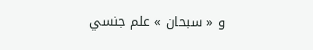و « سبحان » علم جنسي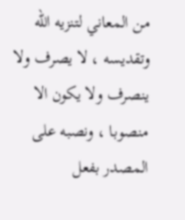من المعاني لتنزيه اللّه وتقديسه ، لا يصرف ولا ينصرف ولا يكون الا منصوبا ، ونصبه على المصدر بفعل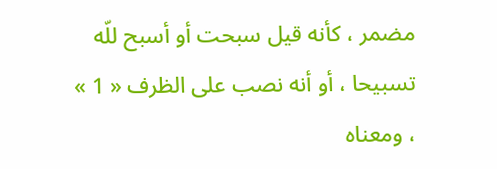مضمر ، كأنه قيل سبحت أو أسبح للّه تسبيحا ، أو أنه نصب على الظرف « 1 » ، ومعناه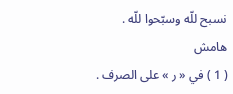نسبح للّه وسبّحوا للّه .
هامش
( 1 ) في « ر » على الصرف .